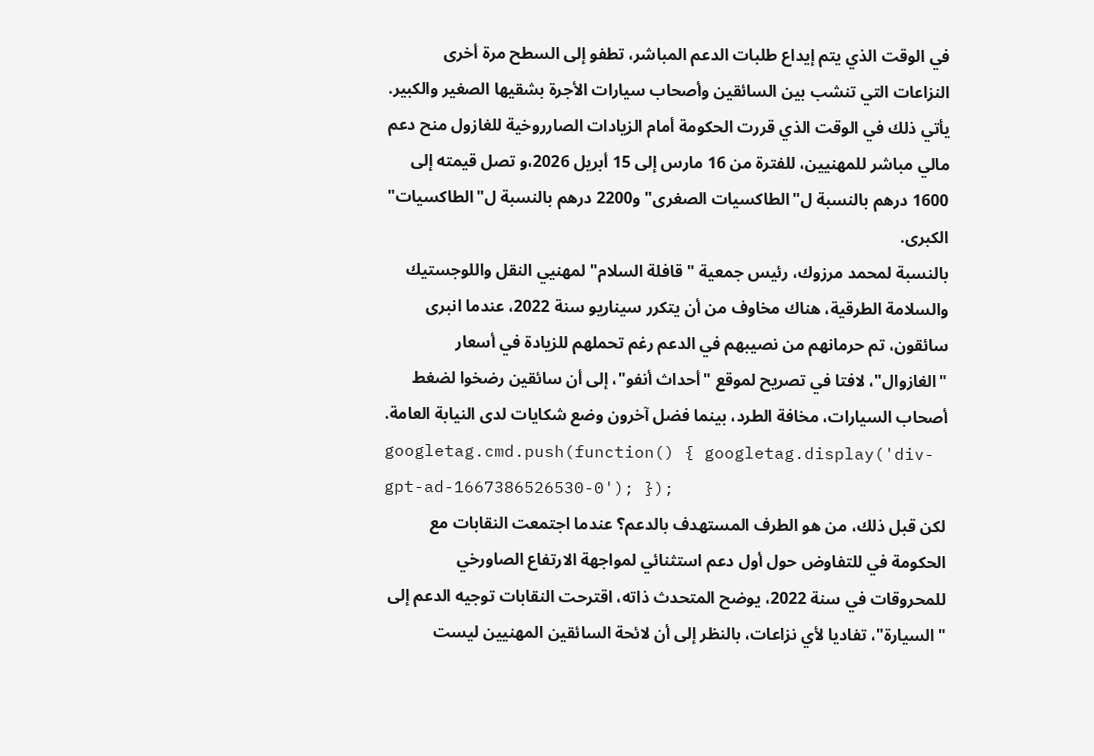في الوقت الذي يتم إيداع طلبات الدعم المباشر، تطفو إلى السطح مرة أخرى النزاعات التي تنشب بين السائقين وأصحاب سيارات الأجرة بشقيها الصغير والكبير.
يأتي ذلك في الوقت الذي قررت الحكومة أمام الزيادات الصارروخية للغازول منح دعم مالي مباشر للمهنيين، للفترة من 16 مارس إلى 15 أبريل 2026،و تصل قيمته إلى 1600 درهم بالنسبة ل"الطاكسيات الصغرى" و2200 درهم بالنسبة ل"الطاكسيات" الكبرى.
بالنسبة لمحمد مرزوك، رئيس جمعية "قافلة السلام" لمهنيي النقل واللوجستيك والسلامة الطرقية، هناك مخاوف من أن يتكرر سيناريو سنة 2022، عندما انبرى سائقون، تم حرمانهم من نصيبهم في الدعم رغم تحملهم للزيادة في أسعار "الغازوال"، لافتا في تصريح لموقع "أحداث أنفو"، إلى أن سائقين رضخوا لضغط أصحاب السيارات، مخافة الطرد، بينما فضل آخرون وضع شكايات لدى النيابة العامة.
googletag.cmd.push(function() { googletag.display('div-gpt-ad-1667386526530-0'); });
لكن قبل ذلك، من هو الطرف المستهدف بالدعم؟ عندما اجتمعت النقابات مع الحكومة في للتفاوض حول أول دعم استثنائي لمواجهة الارتفاع الصاورخي للمحروقات في سنة 2022، يوضح المتحدث ذاته، اقترحت النقابات توجيه الدعم إلى "السيارة"، تفاديا لأي نزاعات، بالنظر إلى أن لائحة السائقين المهنيين ليست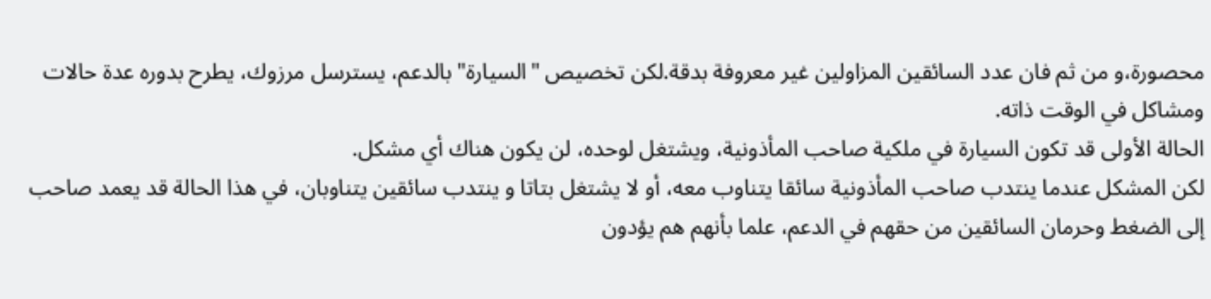محصورة،و من ثم فان عدد السائقين المزاولين غير معروفة بدقة.لكن تخصيص "السيارة" بالدعم، يسترسل مرزوك، يطرح بدوره عدة حالات ومشاكل في الوقت ذاته.
الحالة الأولى قد تكون السيارة في ملكية صاحب المأذونية، ويشتغل لوحده، لن يكون هناك أي مشكل.
لكن المشكل عندما ينتدب صاحب المأذونية سائقا يتناوب معه، أو لا يشتغل بتاتا و ينتدب سائقين يتناوبان، في هذا الحالة قد يعمد صاحب إلى الضغط وحرمان السائقين من حقهم في الدعم، علما بأنهم هم يؤدون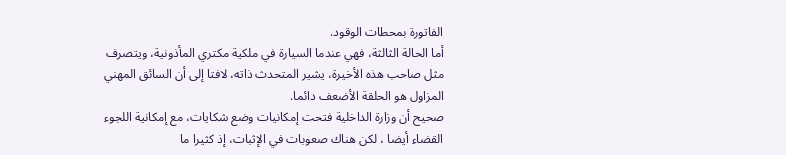الفاتورة بمحطات الوقود.
أما الحالة الثالثة، فهي عندما السيارة في ملكية مكتري المأذونية، ويتصرف مثل صاحب هذه الأخيرة، يشير المتحدث ذاته، لافتا إلى أن السائق المهني المزاول هو الحلقة الأضعف دائما.
صحيح أن وزارة الداخلية فتحت إمكانيات وضع شكايات، مع إمكانية اللجوء القضاء أيضا ، لكن هناك صعوبات في الإثبات، إذ كثيرا ما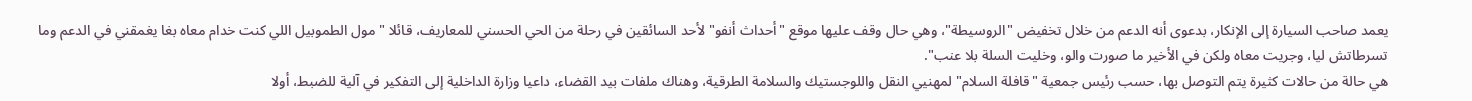يعمد صاحب السيارة إلى الإنكار، بدعوى أنه الدعم من خلال تخفيض "الروسيطة"، وهي حال وقف عليها موقع "أحداث أنفو" لأحد السائقين في رحلة من الحي الحسني للمعاريف، قائلا " مول الطموبيل اللي كنت خدام معاه بغا يغمقني في الدعم وما تسرطاتش ليا، وجريت معاه ولكن في الأخير ما صورت والو، وخليت السلة بلا عنب".
هي حالة من حالات كثيرة يتم التوصل بها، حسب رئيس جمعية "قافلة السلام" لمهنيي النقل واللوجستيك والسلامة الطرقية، وهناك ملفات بيد القضاء، داعيا وزارة الداخلية إلى التفكير في آلية للضبط، أولا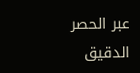عبر الحصر الدقيق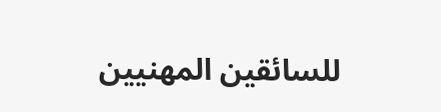للسائقين المهنيين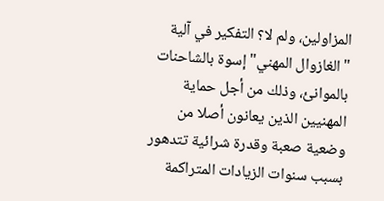المزاولين، ولم لا؟ التفكير في آلية "الغازوال المهني" إسوة بالشاحنات بالموانئ، وذلك من أجل حماية المهنيين الذين يعانون أصلا من وضعية صعبة وقدرة شرائية تتدهور بسبب سنوات الزيادات المتراكمة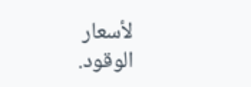لأسعار الوقود.